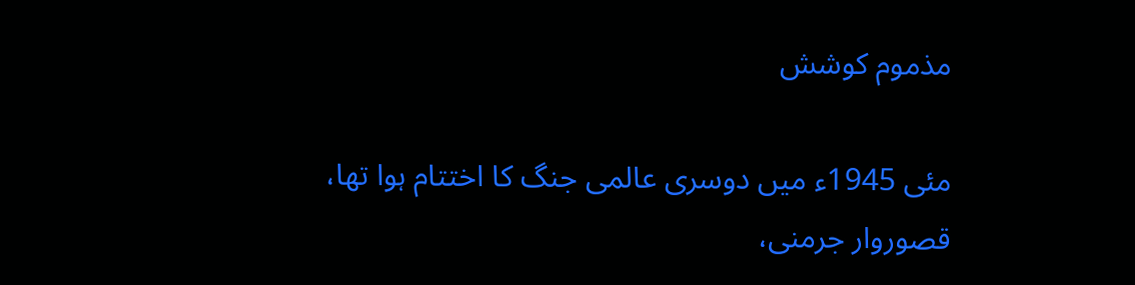مذموم کوشش

مئی 1945ء میں دوسری عالمی جنگ کا اختتام ہوا تھا، قصوروار جرمنی،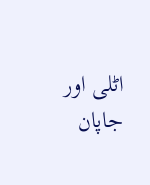اٹلی اور جاپان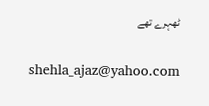ٹھہرے تھے

shehla_ajaz@yahoo.com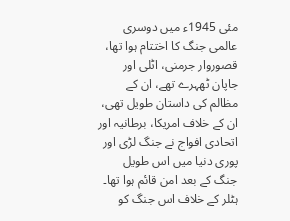مئی 1945ء میں دوسری عالمی جنگ کا اختتام ہوا تھا، قصوروار جرمنی، اٹلی اور جاپان ٹھہرے تھے، ان کے مظالم کی داستان طویل تھی، ان کے خلاف امریکا، برطانیہ اور اتحادی افواج نے جنگ لڑی اور پوری دنیا میں اس طویل جنگ کے بعد امن قائم ہوا تھا۔ ہٹلر کے خلاف اس جنگ کو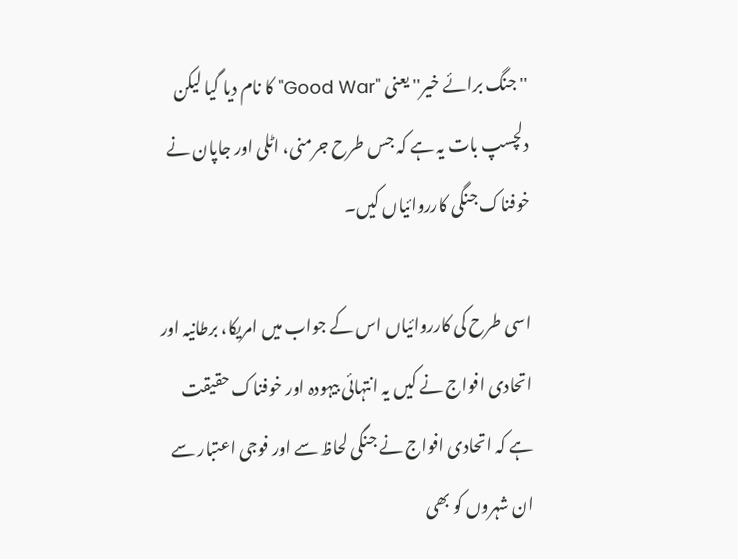''جنگ برائے خیر'' یعنی "Good War" کا نام دیا گیا لیکن دلچسپ بات یہ ہے کہ جس طرح جرمنی، اٹلی اور جاپان نے خوفناک جنگی کارروائیاں کیں۔

اسی طرح کی کارروائیاں اس کے جواب میں امریکا، برطانیہ اور اتحادی افواج نے کیں یہ انتہائی بیہودہ اور خوفناک حقیقت ہے کہ اتحادی افواج نے جنگی لحاظ سے اور فوجی اعتبار سے ان شہروں کو بھی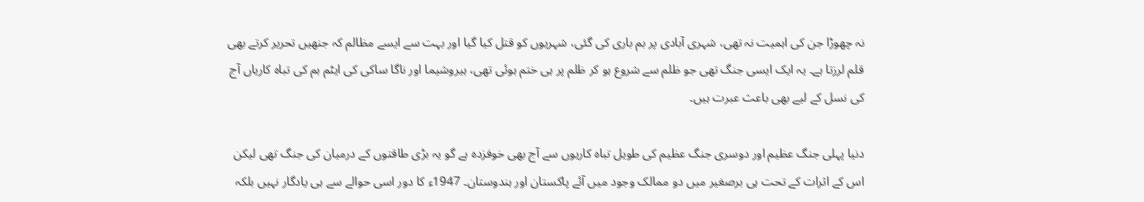نہ چھوڑا جن کی اہمیت نہ تھی، شہری آبادی پر بم باری کی گئی، شہریوں کو قتل کیا گیا اور بہت سے ایسے مظالم کہ جنھیں تحریر کرتے بھی قلم لرزتا ہے۔ یہ ایک ایسی جنگ تھی جو ظلم سے شروع ہو کر ظلم پر ہی ختم ہوئی تھی، ہیروشیما اور ناگا ساکی کی ایٹم بم کی تباہ کاریاں آج کی نسل کے لیے بھی باعث عبرت ہیں۔

دنیا پہلی جنگ عظیم اور دوسری جنگ عظیم کی طویل تباہ کاریوں سے آج بھی خوفزدہ ہے گو یہ بڑی طاقتوں کے درمیان کی جنگ تھی لیکن اس کے اثرات کے تحت ہی برصغیر میں دو ممالک وجود میں آئے پاکستان اور ہندوستان۔ 1947ء کا دور اسی حوالے سے ہی یادگار نہیں بلکہ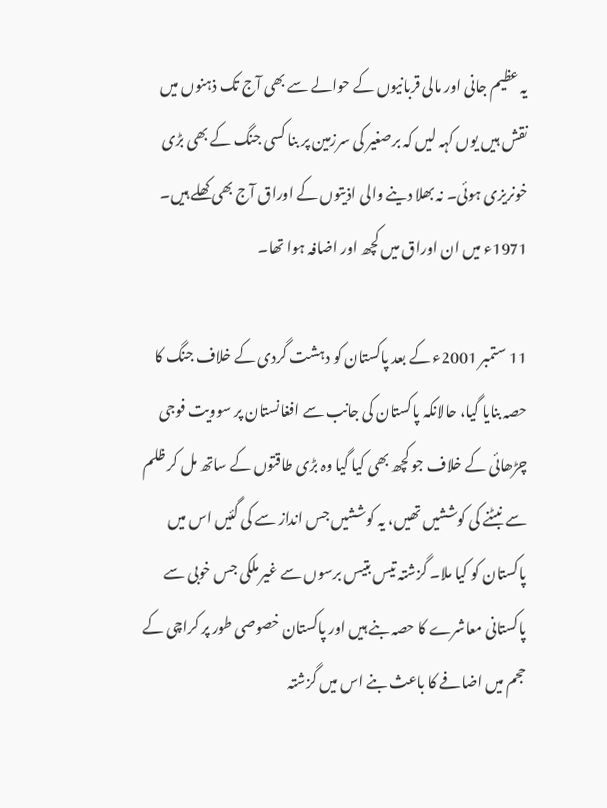یہ عظیم جانی اور مالی قربانیوں کے حوالے سے بھی آج تک ذہنوں میں نقش ہیں یوں کہہ لیں کہ برصغیر کی سرزمین پر بنا کسی جنگ کے بھی بڑی خونریزی ہوئی۔ نہ بھلا دینے والی اذیتوں کے اوراق آج بھی کھلے ہیں۔ 1971ء میں ان اوراق میں کچھ اور اضافہ ہوا تھا۔

11 ستمبر 2001ء کے بعد پاکستان کو دہشت گردی کے خلاف جنگ کا حصہ بنایا گیا، حالانکہ پاکستان کی جانب سے افغانستان پر سوویت فوجی چڑھائی کے خلاف جو کچھ بھی کیا گیا وہ بڑی طاقتوں کے ساتھ مل کر ظلم سے نبٹنے کی کوششیں تھیں، یہ کوششیں جس انداز سے کی گئیں اس میں پاکستان کو کیا ملا۔ گزشتہ تیس بتیس برسوں سے غیر ملکی جس خوبی سے پاکستانی معاشرے کا حصہ بنے ہیں اور پاکستان خصوصی طور پر کراچی کے حجم میں اضافے کا باعث بنے اس میں گزشتہ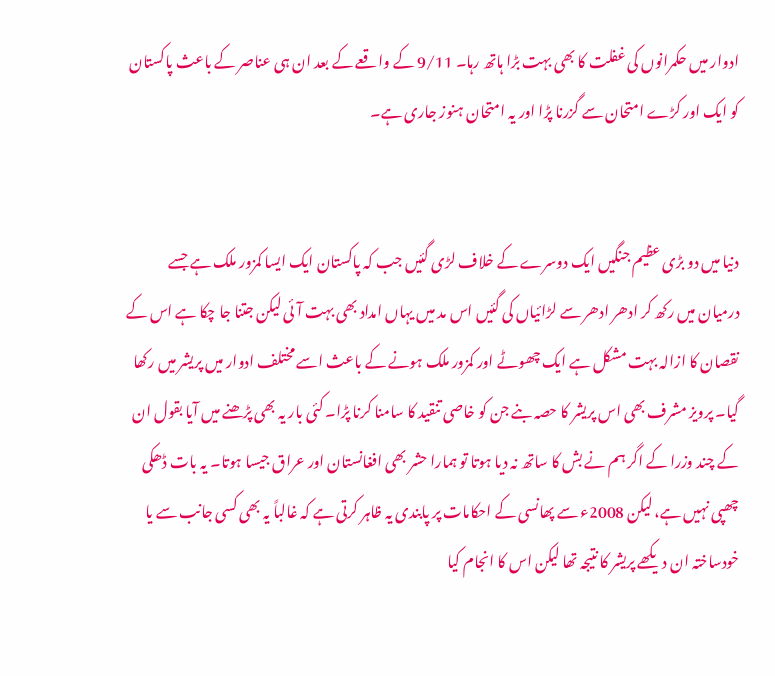ادوار میں حکمرانوں کی غفلت کا بھی بہت بڑا ہاتھ رہا۔ 9/11 کے واقعے کے بعد ان ہی عناصر کے باعث پاکستان کو ایک اور کڑے امتحان سے گزرنا پڑا اور یہ امتحان ہنوز جاری ہے۔


دنیا میں دو بڑی عظیم جنگیں ایک دوسرے کے خلاف لڑی گئیں جب کہ پاکستان ایک ایسا کمزور ملک ہے جسے درمیان میں رکھ کر ادھر ادھر سے لڑائیاں کی گئیں اس مد میں یہاں امداد بھی بہت آئی لیکن جتنا جا چکا ہے اس کے نقصان کا ازالہ بہت مشکل ہے ایک چھوٹے اور کمزور ملک ہونے کے باعث اسے مختلف ادوار میں پریشر میں رکھا گیا۔ پرویز مشرف بھی اس پریشر کا حصہ بنے جن کو خاصی تنقید کا سامنا کرنا پڑا۔ کئی بار یہ بھی پڑھنے میں آیا بقول ان کے چند وزرا کے اگر ہم نے بش کا ساتھ نہ دیا ہوتا تو ہمارا حشر بھی افغانستان اور عراق جیسا ہوتا۔ یہ بات ڈھکی چھپی نہیں ہے، لیکن 2008ء سے پھانسی کے احکامات پر پابندی یہ ظاہر کرتی ہے کہ غالباً یہ بھی کسی جانب سے یا خودساختہ ان دیکھے پریشر کا نتیجہ تھا لیکن اس کا انجام کیا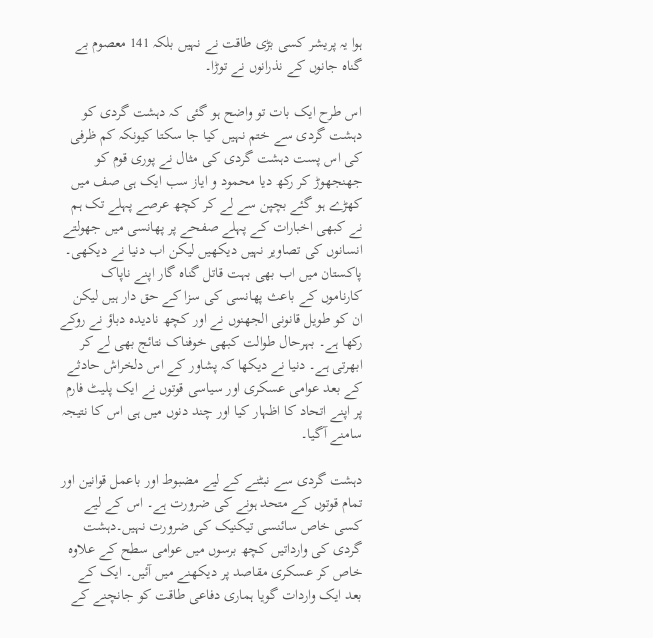ہوا یہ پریشر کسی بڑی طاقت نے نہیں بلکہ 141 معصوم بے گناہ جانوں کے نذرانوں نے توڑا۔

اس طرح ایک بات تو واضح ہو گئی کہ دہشت گردی کو دہشت گردی سے ختم نہیں کیا جا سکتا کیونکہ کم ظرفی کی اس پست دہشت گردی کی مثال نے پوری قوم کو جھنجھوڑ کر رکھ دیا محمود و ایاز سب ایک ہی صف میں کھڑے ہو گئے بچپن سے لے کر کچھ عرصے پہلے تک ہم نے کبھی اخبارات کے پہلے صفحے پر پھانسی میں جھولتے انسانوں کی تصاویر نہیں دیکھیں لیکن اب دنیا نے دیکھی۔ پاکستان میں اب بھی بہت قاتل گناہ گار اپنے ناپاک کارناموں کے باعث پھانسی کی سزا کے حق دار ہیں لیکن ان کو طویل قانونی الجھنوں نے اور کچھ نادیدہ دباؤ نے روکے رکھا ہے۔ بہرحال طوالت کبھی خوفناک نتائج بھی لے کر ابھرتی ہے۔ دنیا نے دیکھا کہ پشاور کے اس دلخراش حادثے کے بعد عوامی عسکری اور سیاسی قوتوں نے ایک پلیٹ فارم پر اپنے اتحاد کا اظہار کیا اور چند دنوں میں ہی اس کا نتیجہ سامنے آگیا۔

دہشت گردی سے نبٹنے کے لیے مضبوط اور باعمل قوانین اور تمام قوتوں کے متحد ہونے کی ضرورت ہے۔ اس کے لیے کسی خاص سائنسی تیکنیک کی ضرورت نہیں۔دہشت گردی کی وارداتیں کچھ برسوں میں عوامی سطح کے علاوہ خاص کر عسکری مقاصد پر دیکھنے میں آئیں۔ ایک کے بعد ایک واردات گویا ہماری دفاعی طاقت کو جانچنے کے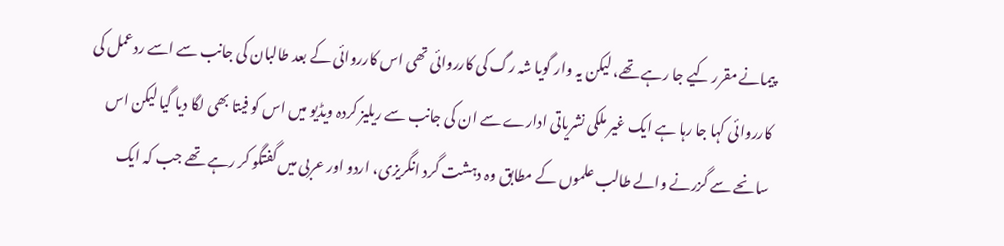پیمانے مقرر کیے جا رہے تھے، لیکن یہ وار گویا شہ رگ کی کارروائی تھی اس کارروائی کے بعد طالبان کی جانب سے اسے ردعمل کی کارروائی کہا جا رہا ہے ایک غیر ملکی نشریاتی ادارے سے ان کی جانب سے ریلیز کردہ ویڈیو میں اس کو فیتا بھی لگا دیا گیا لیکن اس سانحے سے گزرنے والے طالب علموں کے مطابق وہ دہشت گرد انگریزی، اردو اور عربی میں گفتگو کر رہے تھے جب کہ ایک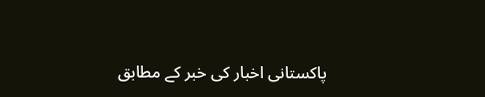پاکستانی اخبار کی خبر کے مطابق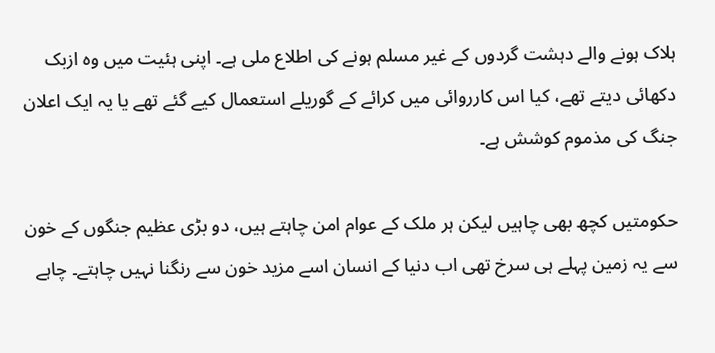ہلاک ہونے والے دہشت گردوں کے غیر مسلم ہونے کی اطلاع ملی ہے۔ اپنی ہئیت میں وہ ازبک دکھائی دیتے تھے، کیا اس کارروائی میں کرائے کے گوریلے استعمال کیے گئے تھے یا یہ ایک اعلان جنگ کی مذموم کوشش ہے۔

حکومتیں کچھ بھی چاہیں لیکن ہر ملک کے عوام امن چاہتے ہیں، دو بڑی عظیم جنگوں کے خون سے یہ زمین پہلے ہی سرخ تھی اب دنیا کے انسان اسے مزید خون سے رنگنا نہیں چاہتے۔ چاہے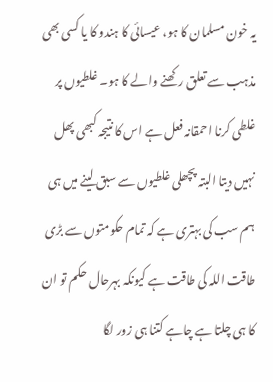یہ خون مسلمان کا ہو، عیسائی کا ہندو کا یا کسی بھی مذہب سے تعلق رکھنے والے کا ہو۔ غلطیوں پر غلطی کرنا احمقانہ فعل ہے اس کا نتیجہ کبھی پھل نہیں دیتا البتہ پچھلی غلطیوں سے سبق لینے میں ہی ہم سب کی بہتری ہے کہ تمام حکومتوں سے بڑی طاقت اللہ کی طاقت ہے کیونکہ بہرحال حکم تو ان کا ہی چلتا ہے چاہے کتنا ہی زور لگا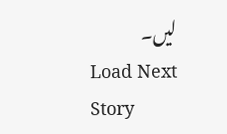لیں۔
Load Next Story